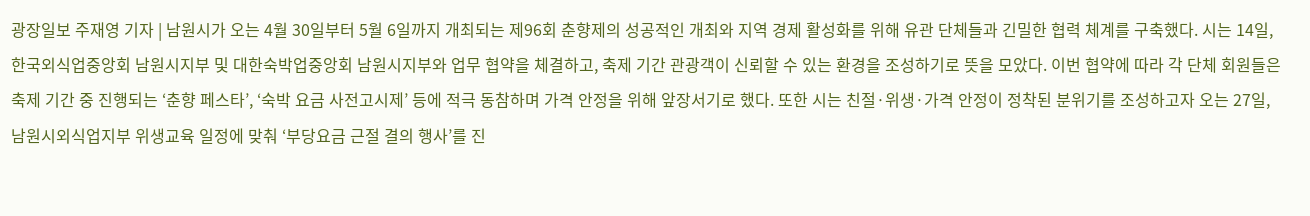광장일보 주재영 기자 | 남원시가 오는 4월 30일부터 5월 6일까지 개최되는 제96회 춘향제의 성공적인 개최와 지역 경제 활성화를 위해 유관 단체들과 긴밀한 협력 체계를 구축했다. 시는 14일, 한국외식업중앙회 남원시지부 및 대한숙박업중앙회 남원시지부와 업무 협약을 체결하고, 축제 기간 관광객이 신뢰할 수 있는 환경을 조성하기로 뜻을 모았다. 이번 협약에 따라 각 단체 회원들은 축제 기간 중 진행되는 ‘춘향 페스타’, ‘숙박 요금 사전고시제’ 등에 적극 동참하며 가격 안정을 위해 앞장서기로 했다. 또한 시는 친절·위생·가격 안정이 정착된 분위기를 조성하고자 오는 27일, 남원시외식업지부 위생교육 일정에 맞춰 ‘부당요금 근절 결의 행사’를 진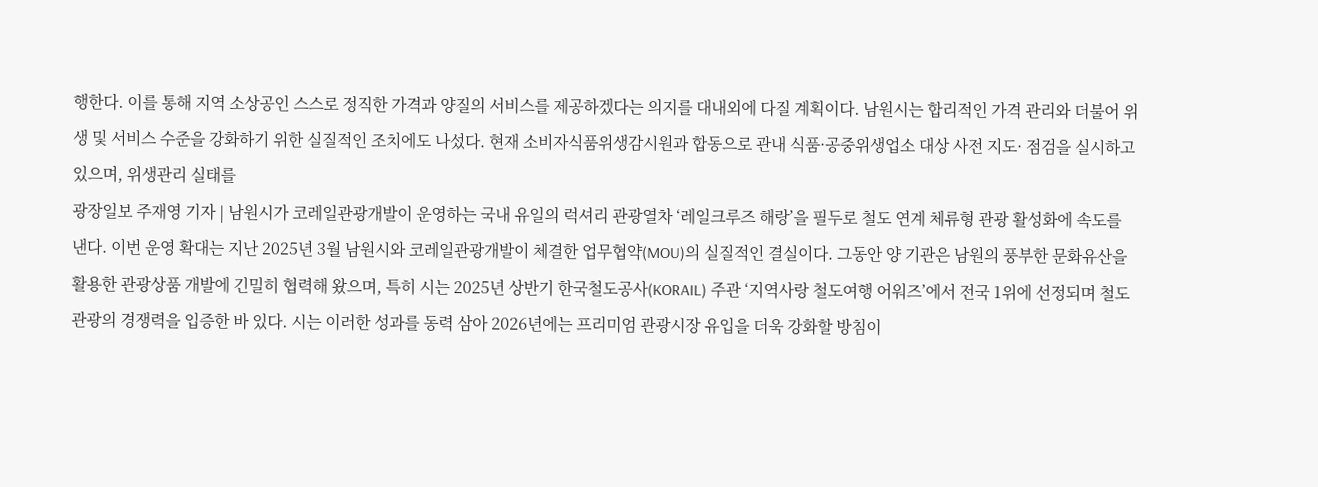행한다. 이를 통해 지역 소상공인 스스로 정직한 가격과 양질의 서비스를 제공하겠다는 의지를 대내외에 다질 계획이다. 남원시는 합리적인 가격 관리와 더불어 위생 및 서비스 수준을 강화하기 위한 실질적인 조치에도 나섰다. 현재 소비자식품위생감시원과 합동으로 관내 식품·공중위생업소 대상 사전 지도· 점검을 실시하고 있으며, 위생관리 실태를
광장일보 주재영 기자 | 남원시가 코레일관광개발이 운영하는 국내 유일의 럭셔리 관광열차 ‘레일크루즈 해랑’을 필두로 철도 연계 체류형 관광 활성화에 속도를 낸다. 이번 운영 확대는 지난 2025년 3월 남원시와 코레일관광개발이 체결한 업무협약(MOU)의 실질적인 결실이다. 그동안 양 기관은 남원의 풍부한 문화유산을 활용한 관광상품 개발에 긴밀히 협력해 왔으며, 특히 시는 2025년 상반기 한국철도공사(KORAIL) 주관 ‘지역사랑 철도여행 어워즈’에서 전국 1위에 선정되며 철도관광의 경쟁력을 입증한 바 있다. 시는 이러한 성과를 동력 삼아 2026년에는 프리미엄 관광시장 유입을 더욱 강화할 방침이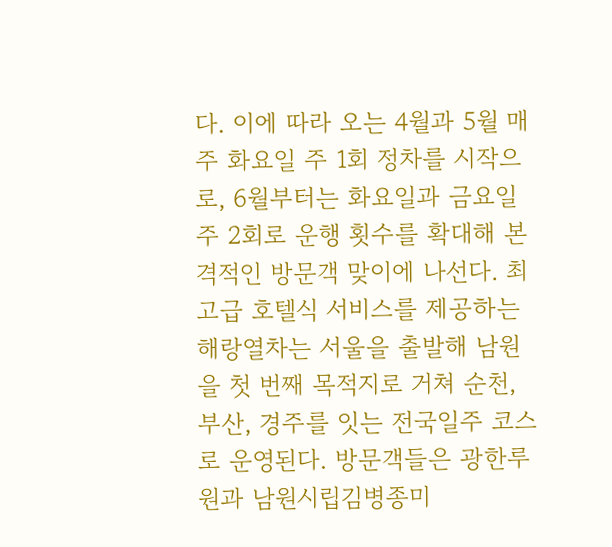다. 이에 따라 오는 4월과 5월 매주 화요일 주 1회 정차를 시작으로, 6월부터는 화요일과 금요일 주 2회로 운행 횟수를 확대해 본격적인 방문객 맞이에 나선다. 최고급 호텔식 서비스를 제공하는 해랑열차는 서울을 출발해 남원을 첫 번째 목적지로 거쳐 순천, 부산, 경주를 잇는 전국일주 코스로 운영된다. 방문객들은 광한루원과 남원시립김병종미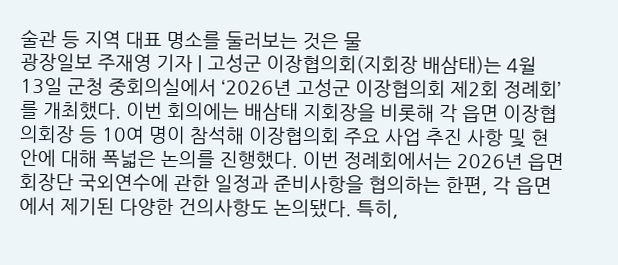술관 등 지역 대표 명소를 둘러보는 것은 물
광장일보 주재영 기자 | 고성군 이장협의회(지회장 배삼태)는 4월 13일 군청 중회의실에서 ‘2026년 고성군 이장협의회 제2회 정례회’를 개최했다. 이번 회의에는 배삼태 지회장을 비롯해 각 읍면 이장협의회장 등 10여 명이 참석해 이장협의회 주요 사업 추진 사항 및 현안에 대해 폭넓은 논의를 진행했다. 이번 정례회에서는 2026년 읍면 회장단 국외연수에 관한 일정과 준비사항을 협의하는 한편, 각 읍면에서 제기된 다양한 건의사항도 논의됐다. 특히,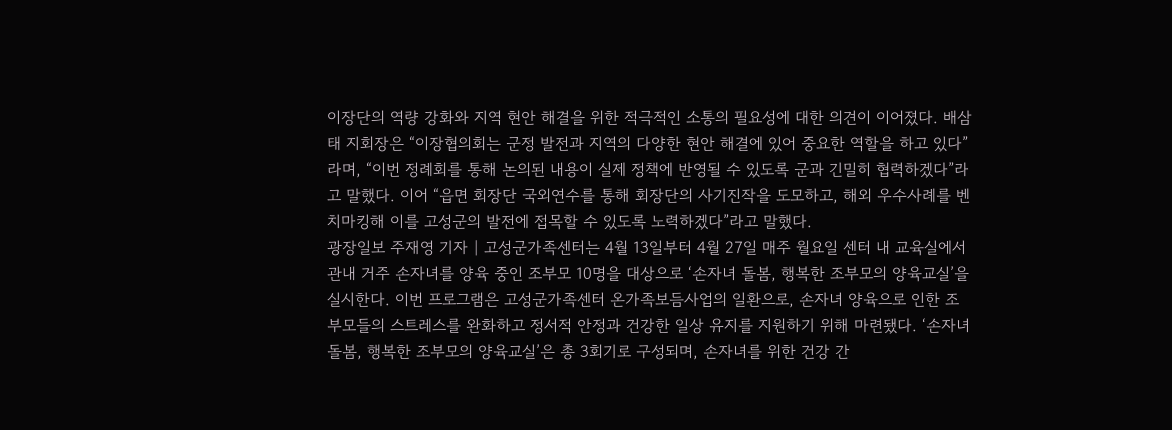이장단의 역량 강화와 지역 현안 해결을 위한 적극적인 소통의 필요성에 대한 의견이 이어졌다. 배삼태 지회장은 “이장협의회는 군정 발전과 지역의 다양한 현안 해결에 있어 중요한 역할을 하고 있다”라며, “이번 정례회를 통해 논의된 내용이 실제 정책에 반영될 수 있도록 군과 긴밀히 협력하겠다”라고 말했다. 이어 “읍면 회장단 국외연수를 통해 회장단의 사기진작을 도모하고, 해외 우수사례를 벤치마킹해 이를 고성군의 발전에 접목할 수 있도록 노력하겠다”라고 말했다.
광장일보 주재영 기자 | 고성군가족센터는 4월 13일부터 4월 27일 매주 월요일 센터 내 교육실에서 관내 거주 손자녀를 양육 중인 조부모 10명을 대상으로 ‘손자녀 돌봄, 행복한 조부모의 양육교실’을 실시한다. 이번 프로그램은 고성군가족센터 온가족보듬사업의 일환으로, 손자녀 양육으로 인한 조부모들의 스트레스를 완화하고 정서적 안정과 건강한 일상 유지를 지원하기 위해 마련됐다. ‘손자녀 돌봄, 행복한 조부모의 양육교실’은 총 3회기로 구성되며, 손자녀를 위한 건강 간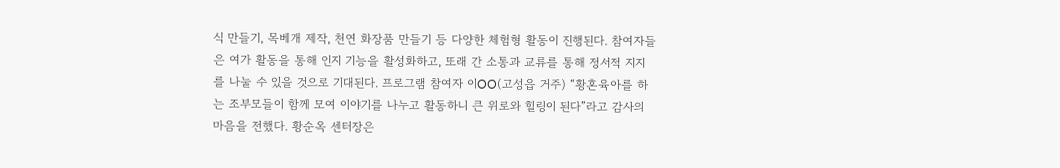식 만들기, 목베개 제작, 천연 화장품 만들기 등 다양한 체험형 활동이 진행된다. 참여자들은 여가 활동을 통해 인지 기능을 활성화하고, 또래 간 소통과 교류를 통해 정서적 지지를 나눌 수 있을 것으로 기대된다. 프로그램 참여자 이OO(고성읍 거주) “황혼육아를 하는 조부모들이 함께 모여 이야기를 나누고 활동하니 큰 위로와 힐링이 된다”라고 감사의 마음을 전했다. 황순옥 센터장은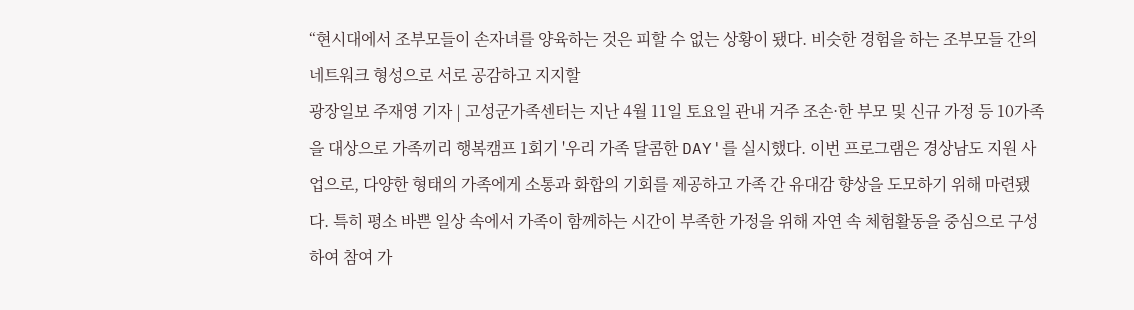“현시대에서 조부모들이 손자녀를 양육하는 것은 피할 수 없는 상황이 됐다. 비슷한 경험을 하는 조부모들 간의 네트워크 형성으로 서로 공감하고 지지할
광장일보 주재영 기자 | 고성군가족센터는 지난 4월 11일 토요일 관내 거주 조손·한 부모 및 신규 가정 등 10가족을 대상으로 가족끼리 행복캠프 1회기 '우리 가족 달콤한 DAY'를 실시했다. 이번 프로그램은 경상남도 지원 사업으로, 다양한 형태의 가족에게 소통과 화합의 기회를 제공하고 가족 간 유대감 향상을 도모하기 위해 마련됐다. 특히 평소 바쁜 일상 속에서 가족이 함께하는 시간이 부족한 가정을 위해 자연 속 체험활동을 중심으로 구성하여 참여 가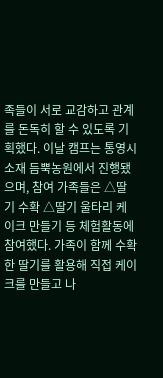족들이 서로 교감하고 관계를 돈독히 할 수 있도록 기획했다. 이날 캠프는 통영시 소재 듬뿍농원에서 진행됐으며, 참여 가족들은 △딸기 수확 △딸기 울타리 케이크 만들기 등 체험활동에 참여했다. 가족이 함께 수확한 딸기를 활용해 직접 케이크를 만들고 나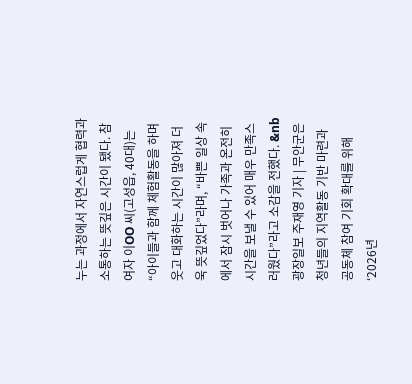누는 과정에서 자연스럽게 협력과 소통하는 뜻깊은 시간이 됐다. 참여자 이OO 씨(고성읍, 40대)는 “아이들과 함께 체험활동을 하며 웃고 대화하는 시간이 많아져 더욱 뜻깊었다”라며, “바쁜 일상 속에서 잠시 벗어나 가족과 온전히 시간을 보낼 수 있어 매우 만족스러웠다”라고 소감을 전했다. &nb
광장일보 주재영 기자 | 무안군은 청년들의 지역활동 기반 마련과 공동체 참여 기회 확대를 위해 ‘2026년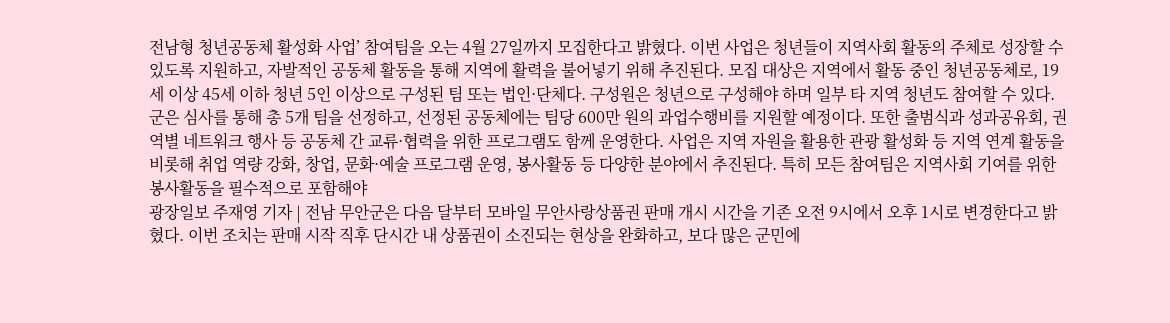전남형 청년공동체 활성화 사업’ 참여팀을 오는 4월 27일까지 모집한다고 밝혔다. 이번 사업은 청년들이 지역사회 활동의 주체로 성장할 수 있도록 지원하고, 자발적인 공동체 활동을 통해 지역에 활력을 불어넣기 위해 추진된다. 모집 대상은 지역에서 활동 중인 청년공동체로, 19세 이상 45세 이하 청년 5인 이상으로 구성된 팀 또는 법인·단체다. 구성원은 청년으로 구성해야 하며 일부 타 지역 청년도 참여할 수 있다. 군은 심사를 통해 총 5개 팀을 선정하고, 선정된 공동체에는 팀당 600만 원의 과업수행비를 지원할 예정이다. 또한 출범식과 성과공유회, 권역별 네트워크 행사 등 공동체 간 교류·협력을 위한 프로그램도 함께 운영한다. 사업은 지역 자원을 활용한 관광 활성화 등 지역 연계 활동을 비롯해 취업 역량 강화, 창업, 문화·예술 프로그램 운영, 봉사활동 등 다양한 분야에서 추진된다. 특히 모든 참여팀은 지역사회 기여를 위한 봉사활동을 필수적으로 포함해야
광장일보 주재영 기자 | 전남 무안군은 다음 달부터 모바일 무안사랑상품권 판매 개시 시간을 기존 오전 9시에서 오후 1시로 변경한다고 밝혔다. 이번 조치는 판매 시작 직후 단시간 내 상품권이 소진되는 현상을 완화하고, 보다 많은 군민에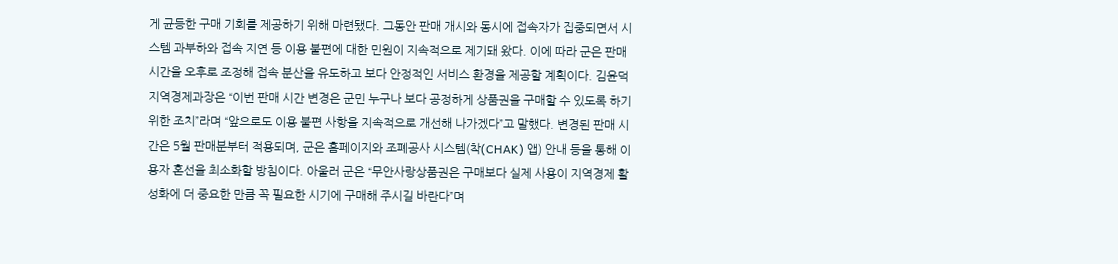게 균등한 구매 기회를 제공하기 위해 마련됐다. 그동안 판매 개시와 동시에 접속자가 집중되면서 시스템 과부하와 접속 지연 등 이용 불편에 대한 민원이 지속적으로 제기돼 왔다. 이에 따라 군은 판매 시간을 오후로 조정해 접속 분산을 유도하고 보다 안정적인 서비스 환경을 제공할 계획이다. 김윤덕 지역경제과장은 “이번 판매 시간 변경은 군민 누구나 보다 공정하게 상품권을 구매할 수 있도록 하기 위한 조치”라며 “앞으로도 이용 불편 사항을 지속적으로 개선해 나가겠다”고 말했다. 변경된 판매 시간은 5월 판매분부터 적용되며, 군은 홈페이지와 조폐공사 시스템(착(CHAK) 앱) 안내 등을 통해 이용자 혼선을 최소화할 방침이다. 아울러 군은 “무안사랑상품권은 구매보다 실제 사용이 지역경제 활성화에 더 중요한 만큼 꼭 필요한 시기에 구매해 주시길 바란다”며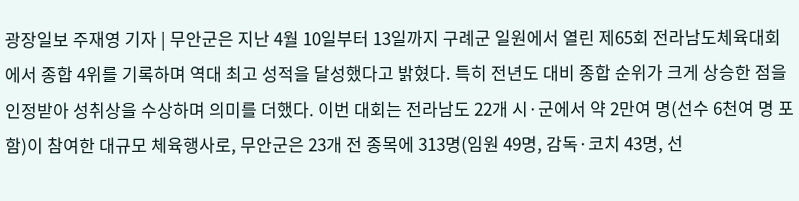광장일보 주재영 기자 | 무안군은 지난 4월 10일부터 13일까지 구례군 일원에서 열린 제65회 전라남도체육대회에서 종합 4위를 기록하며 역대 최고 성적을 달성했다고 밝혔다. 특히 전년도 대비 종합 순위가 크게 상승한 점을 인정받아 성취상을 수상하며 의미를 더했다. 이번 대회는 전라남도 22개 시·군에서 약 2만여 명(선수 6천여 명 포함)이 참여한 대규모 체육행사로, 무안군은 23개 전 종목에 313명(임원 49명, 감독·코치 43명, 선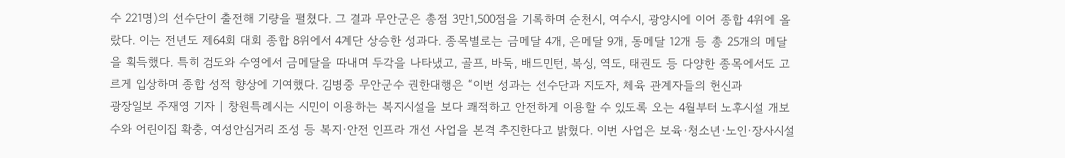수 221명)의 선수단이 출전해 기량을 펼쳤다. 그 결과 무안군은 총점 3만1,500점을 기록하며 순천시, 여수시, 광양시에 이어 종합 4위에 올랐다. 이는 전년도 제64회 대회 종합 8위에서 4계단 상승한 성과다. 종목별로는 금메달 4개, 은메달 9개, 동메달 12개 등 총 25개의 메달을 획득했다. 특히 검도와 수영에서 금메달을 따내며 두각을 나타냈고, 골프, 바둑, 배드민턴, 복싱, 역도, 태권도 등 다양한 종목에서도 고르게 입상하며 종합 성적 향상에 기여했다. 김병중 무안군수 권한대행은 “이번 성과는 선수단과 지도자, 체육 관계자들의 헌신과
광장일보 주재영 기자 | 창원특례시는 시민이 이용하는 복지시설을 보다 쾌적하고 안전하게 이용할 수 있도록 오는 4월부터 노후시설 개보수와 어린이집 확충, 여성안심거리 조성 등 복지·안전 인프라 개선 사업을 본격 추진한다고 밝혔다. 이번 사업은 보육·청소년·노인·장사시설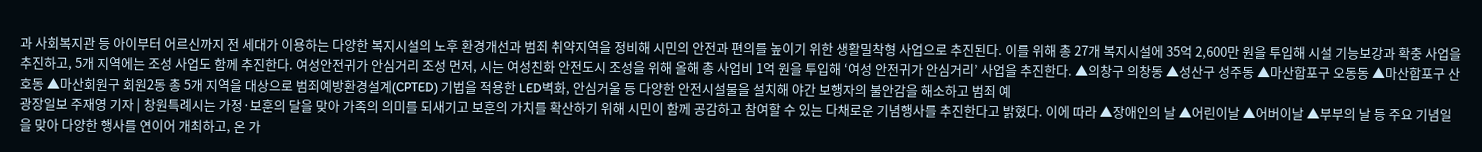과 사회복지관 등 아이부터 어르신까지 전 세대가 이용하는 다양한 복지시설의 노후 환경개선과 범죄 취약지역을 정비해 시민의 안전과 편의를 높이기 위한 생활밀착형 사업으로 추진된다. 이를 위해 총 27개 복지시설에 35억 2,600만 원을 투입해 시설 기능보강과 확충 사업을 추진하고, 5개 지역에는 조성 사업도 함께 추진한다. 여성안전귀가 안심거리 조성 먼저, 시는 여성친화 안전도시 조성을 위해 올해 총 사업비 1억 원을 투입해 ‘여성 안전귀가 안심거리’ 사업을 추진한다. ▲의창구 의창동 ▲성산구 성주동 ▲마산합포구 오동동 ▲마산합포구 산호동 ▲마산회원구 회원2동 총 5개 지역을 대상으로 범죄예방환경설계(CPTED) 기법을 적용한 LED벽화, 안심거울 등 다양한 안전시설물을 설치해 야간 보행자의 불안감을 해소하고 범죄 예
광장일보 주재영 기자 | 창원특례시는 가정·보훈의 달을 맞아 가족의 의미를 되새기고 보훈의 가치를 확산하기 위해 시민이 함께 공감하고 참여할 수 있는 다채로운 기념행사를 추진한다고 밝혔다. 이에 따라 ▲장애인의 날 ▲어린이날 ▲어버이날 ▲부부의 날 등 주요 기념일을 맞아 다양한 행사를 연이어 개최하고, 온 가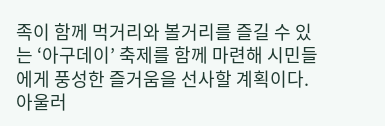족이 함께 먹거리와 볼거리를 즐길 수 있는 ‘아구데이’ 축제를 함께 마련해 시민들에게 풍성한 즐거움을 선사할 계획이다. 아울러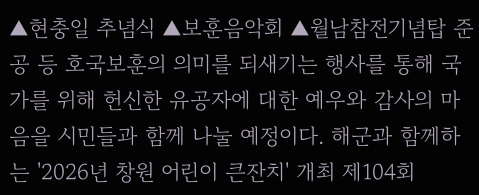▲현충일 추념식 ▲보훈음악회 ▲월남참전기념탑 준공 등 호국보훈의 의미를 되새기는 행사를 통해 국가를 위해 헌신한 유공자에 대한 예우와 감사의 마음을 시민들과 함께 나눌 예정이다. 해군과 함께하는 '2026년 창원 어린이 큰잔치' 개최 제104회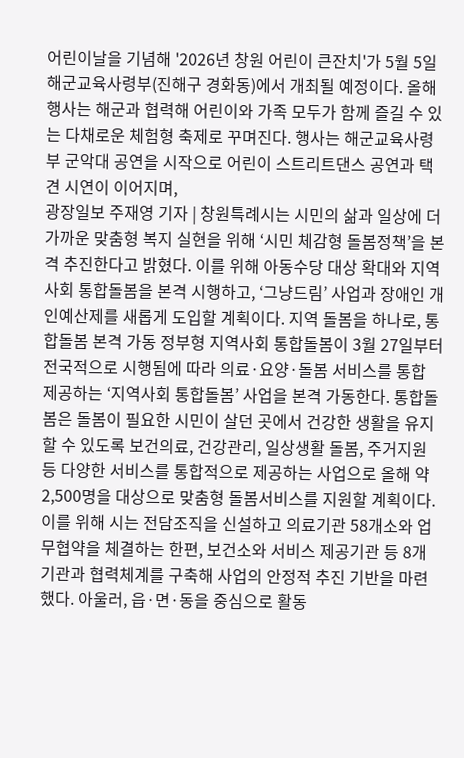어린이날을 기념해 '2026년 창원 어린이 큰잔치'가 5월 5일 해군교육사령부(진해구 경화동)에서 개최될 예정이다. 올해 행사는 해군과 협력해 어린이와 가족 모두가 함께 즐길 수 있는 다채로운 체험형 축제로 꾸며진다. 행사는 해군교육사령부 군악대 공연을 시작으로 어린이 스트리트댄스 공연과 택견 시연이 이어지며,
광장일보 주재영 기자 | 창원특례시는 시민의 삶과 일상에 더 가까운 맞춤형 복지 실현을 위해 ‘시민 체감형 돌봄정책’을 본격 추진한다고 밝혔다. 이를 위해 아동수당 대상 확대와 지역사회 통합돌봄을 본격 시행하고, ‘그냥드림’ 사업과 장애인 개인예산제를 새롭게 도입할 계획이다. 지역 돌봄을 하나로, 통합돌봄 본격 가동 정부형 지역사회 통합돌봄이 3월 27일부터 전국적으로 시행됨에 따라 의료·요양·돌봄 서비스를 통합 제공하는 ‘지역사회 통합돌봄’ 사업을 본격 가동한다. 통합돌봄은 돌봄이 필요한 시민이 살던 곳에서 건강한 생활을 유지할 수 있도록 보건의료, 건강관리, 일상생활 돌봄, 주거지원 등 다양한 서비스를 통합적으로 제공하는 사업으로 올해 약 2,500명을 대상으로 맞춤형 돌봄서비스를 지원할 계획이다. 이를 위해 시는 전담조직을 신설하고 의료기관 58개소와 업무협약을 체결하는 한편, 보건소와 서비스 제공기관 등 8개 기관과 협력체계를 구축해 사업의 안정적 추진 기반을 마련했다. 아울러, 읍·면·동을 중심으로 활동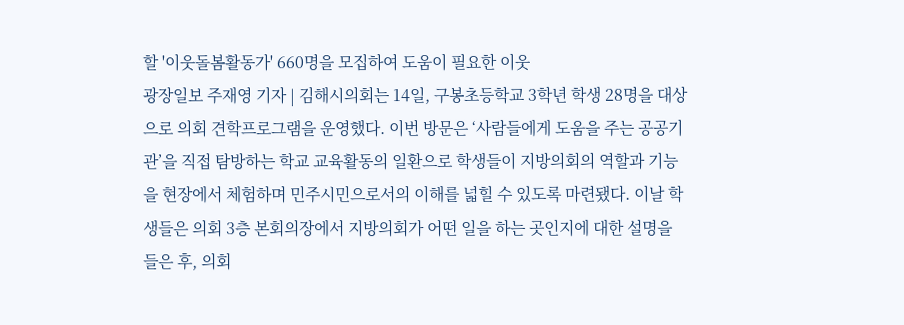할 '이웃돌봄활동가' 660명을 모집하여 도움이 필요한 이웃
광장일보 주재영 기자 | 김해시의회는 14일, 구봉초등학교 3학년 학생 28명을 대상으로 의회 견학프로그램을 운영했다. 이번 방문은 ‘사람들에게 도움을 주는 공공기관’을 직접 탐방하는 학교 교육활동의 일환으로 학생들이 지방의회의 역할과 기능을 현장에서 체험하며 민주시민으로서의 이해를 넓힐 수 있도록 마련됐다. 이날 학생들은 의회 3층 본회의장에서 지방의회가 어떤 일을 하는 곳인지에 대한 설명을 들은 후, 의회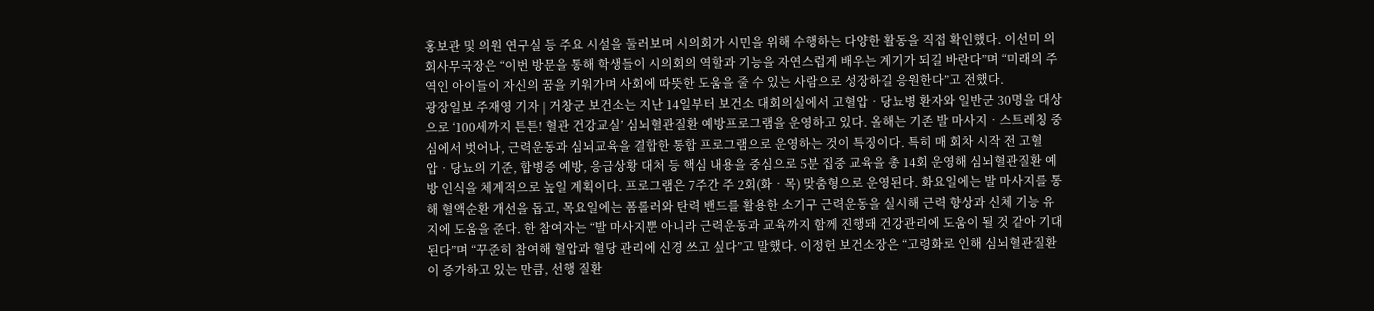홍보관 및 의원 연구실 등 주요 시설을 둘러보며 시의회가 시민을 위해 수행하는 다양한 활동을 직접 확인했다. 이선미 의회사무국장은 “이번 방문을 통해 학생들이 시의회의 역할과 기능을 자연스럽게 배우는 계기가 되길 바란다”며 “미래의 주역인 아이들이 자신의 꿈을 키워가며 사회에 따뜻한 도움을 줄 수 있는 사람으로 성장하길 응원한다”고 전했다.
광장일보 주재영 기자 | 거창군 보건소는 지난 14일부터 보건소 대회의실에서 고혈압‧당뇨병 환자와 일반군 30명을 대상으로 ‘100세까지 튼튼! 혈관 건강교실’ 심뇌혈관질환 예방프로그램을 운영하고 있다. 올해는 기존 발 마사지‧스트레칭 중심에서 벗어나, 근력운동과 심뇌교육을 결합한 통합 프로그램으로 운영하는 것이 특징이다. 특히 매 회차 시작 전 고혈압‧당뇨의 기준, 합병증 예방, 응급상황 대처 등 핵심 내용을 중심으로 5분 집중 교육을 총 14회 운영해 심뇌혈관질환 예방 인식을 체계적으로 높일 계획이다. 프로그램은 7주간 주 2회(화‧목) 맞춤형으로 운영된다. 화요일에는 발 마사지를 통해 혈액순환 개선을 돕고, 목요일에는 폼롤러와 탄력 밴드를 활용한 소기구 근력운동을 실시해 근력 향상과 신체 기능 유지에 도움을 준다. 한 참여자는 “발 마사지뿐 아니라 근력운동과 교육까지 함께 진행돼 건강관리에 도움이 될 것 같아 기대된다”며 “꾸준히 참여해 혈압과 혈당 관리에 신경 쓰고 싶다”고 말했다. 이정헌 보건소장은 “고령화로 인해 심뇌혈관질환이 증가하고 있는 만큼, 선행 질환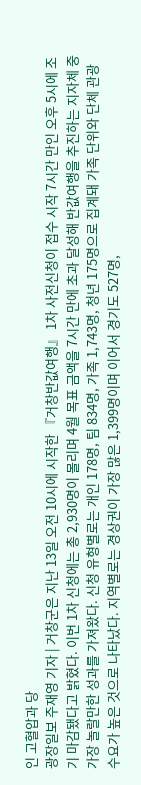인 고혈압과 당
광장일보 주재영 기자 | 거창군은 지난 13일 오전 10시에 시작한 『거창반값여행』 1차 사전신청이 접수 시작 7시간 만인 오후 5시에 조기 마감됐다고 밝혔다. 이번 1차 신청에는 총 2,930명이 몰리며 4월 목표 금액을 7시간 만에 초과 달성해 반값여행을 추진하는 지자체 중 가장 놀랄만한 성과를 가져왔다. 신청 유형별로는 개인 178명, 팀 834명, 가족 1,743명, 청년 175명으로 집계돼 가족 단위와 단체 관광 수요가 높은 것으로 나타났다. 지역별로는 경상권이 가장 많은 1,399명이며 이어서 경기도 527명,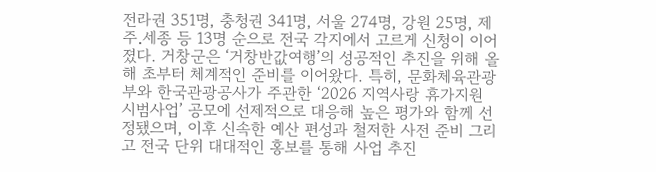전라권 351명, 충청권 341명, 서울 274명, 강원 25명, 제주․세종 등 13명 순으로 전국 각지에서 고르게 신청이 이어졌다. 거창군은 ‘거창반값여행’의 성공적인 추진을 위해 올해 초부터 체계적인 준비를 이어왔다. 특히, 문화체육관광부와 한국관광공사가 주관한 ‘2026 지역사랑 휴가지원 시범사업’ 공모에 선제적으로 대응해 높은 평가와 함께 선정됐으며, 이후 신속한 예산 편성과 철저한 사전 준비 그리고 전국 단위 대대적인 홍보를 통해 사업 추진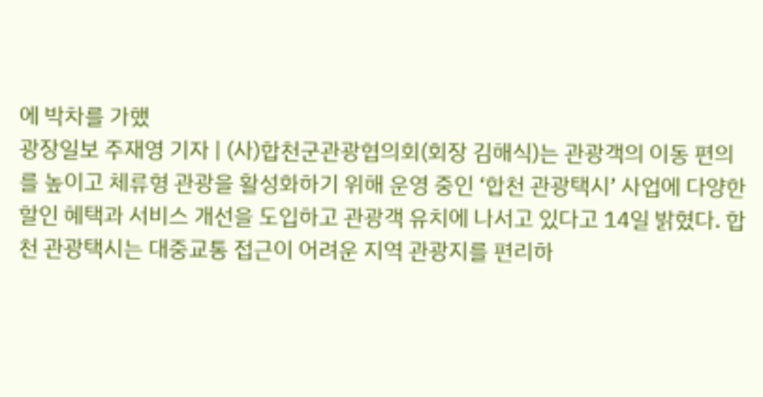에 박차를 가했
광장일보 주재영 기자 | (사)합천군관광협의회(회장 김해식)는 관광객의 이동 편의를 높이고 체류형 관광을 활성화하기 위해 운영 중인 ‘합천 관광택시’ 사업에 다양한 할인 혜택과 서비스 개선을 도입하고 관광객 유치에 나서고 있다고 14일 밝혔다. 합천 관광택시는 대중교통 접근이 어려운 지역 관광지를 편리하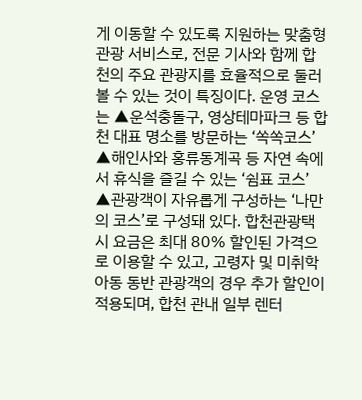게 이동할 수 있도록 지원하는 맞춤형 관광 서비스로, 전문 기사와 함께 합천의 주요 관광지를 효율적으로 둘러볼 수 있는 것이 특징이다. 운영 코스는 ▲운석충돌구, 영상테마파크 등 합천 대표 명소를 방문하는 ‘쏙쏙코스’ ▲해인사와 홍류동계곡 등 자연 속에서 휴식을 즐길 수 있는 ‘쉼표 코스’ ▲관광객이 자유롭게 구성하는 ‘나만의 코스’로 구성돼 있다. 합천관광택시 요금은 최대 80% 할인된 가격으로 이용할 수 있고, 고령자 및 미취학아동 동반 관광객의 경우 추가 할인이 적용되며, 합천 관내 일부 렌터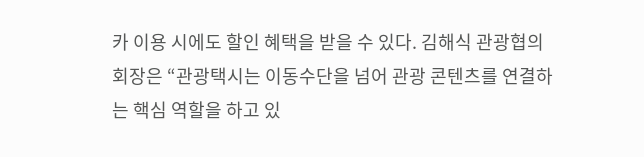카 이용 시에도 할인 혜택을 받을 수 있다. 김해식 관광협의회장은 “관광택시는 이동수단을 넘어 관광 콘텐츠를 연결하는 핵심 역할을 하고 있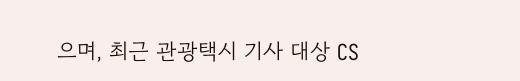으며, 최근 관광택시 기사 대상 CS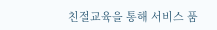친절교육을 통해 서비스 품